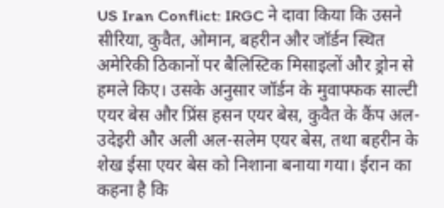US Iran Conflict: IRGC ने दावा किया कि उसने सीरिया, कुवैत, ओमान, बहरीन और जॉर्डन स्थित अमेरिकी ठिकानों पर बैलिस्टिक मिसाइलों और ड्रोन से हमले किए। उसके अनुसार जॉर्डन के मुवाफ्फक साल्टी एयर बेस और प्रिंस हसन एयर बेस, कुवैत के कैंप अल-उदेइरी और अली अल-सलेम एयर बेस, तथा बहरीन के शेख ईसा एयर बेस को निशाना बनाया गया। ईरान का कहना है कि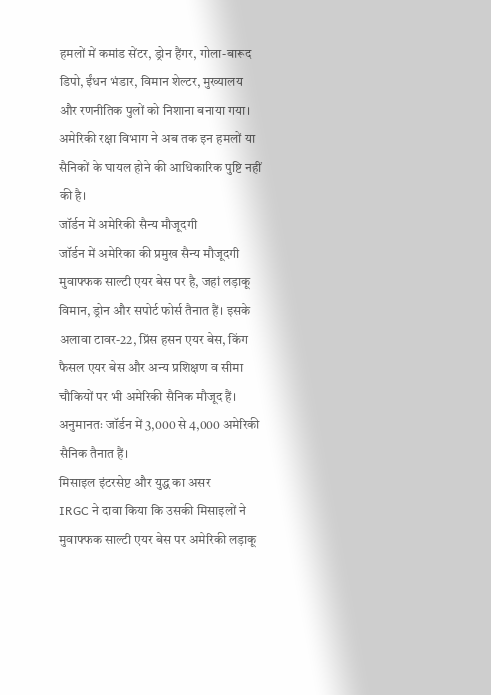हमलों में कमांड सेंटर, ड्रोन हैंगर, गोला-बारूद डिपो, ईंधन भंडार, विमान शेल्टर, मुख्यालय और रणनीतिक पुलों को निशाना बनाया गया।
अमेरिकी रक्षा विभाग ने अब तक इन हमलों या सैनिकों के घायल होने की आधिकारिक पुष्टि नहीं की है।
जॉर्डन में अमेरिकी सैन्य मौजूदगी
जॉर्डन में अमेरिका की प्रमुख सैन्य मौजूदगी मुवाफ्फक साल्टी एयर बेस पर है, जहां लड़ाकू विमान, ड्रोन और सपोर्ट फोर्स तैनात हैं। इसके अलावा टावर-22, प्रिंस हसन एयर बेस, किंग फैसल एयर बेस और अन्य प्रशिक्षण व सीमा चौकियों पर भी अमेरिकी सैनिक मौजूद हैं। अनुमानतः जॉर्डन में 3,000 से 4,000 अमेरिकी सैनिक तैनात हैं।
मिसाइल इंटरसेप्ट और युद्ध का असर
IRGC ने दावा किया कि उसकी मिसाइलों ने मुवाफ्फक साल्टी एयर बेस पर अमेरिकी लड़ाकू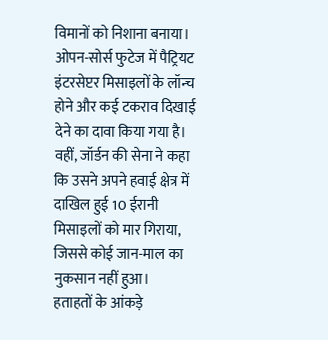विमानों को निशाना बनाया। ओपन-सोर्स फुटेज में पैट्रियट इंटरसेप्टर मिसाइलों के लॉन्च होने और कई टकराव दिखाई देने का दावा किया गया है। वहीं, जॉर्डन की सेना ने कहा कि उसने अपने हवाई क्षेत्र में दाखिल हुई 10 ईरानी मिसाइलों को मार गिराया, जिससे कोई जान-माल का नुकसान नहीं हुआ।
हताहतों के आंकड़े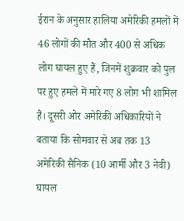ईरान के अनुसार हालिया अमेरिकी हमलों में 46 लोगों की मौत और 400 से अधिक लोग घायल हुए हैं, जिनमें शुक्रवार को पुल पर हुए हमले में मारे गए 8 लोग भी शामिल हैं। दूसरी ओर अमेरिकी अधिकारियों ने बताया कि सोमवार से अब तक 13 अमेरिकी सैनिक (10 आर्मी और 3 नेवी) घायल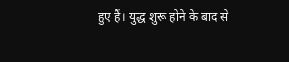हुए हैं। युद्ध शुरू होने के बाद से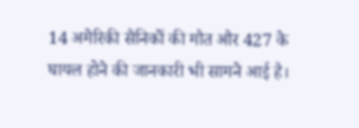14 अमेरिकी सैनिकों की मौत और 427 के घायल होने की जानकारी भी सामने आई है।